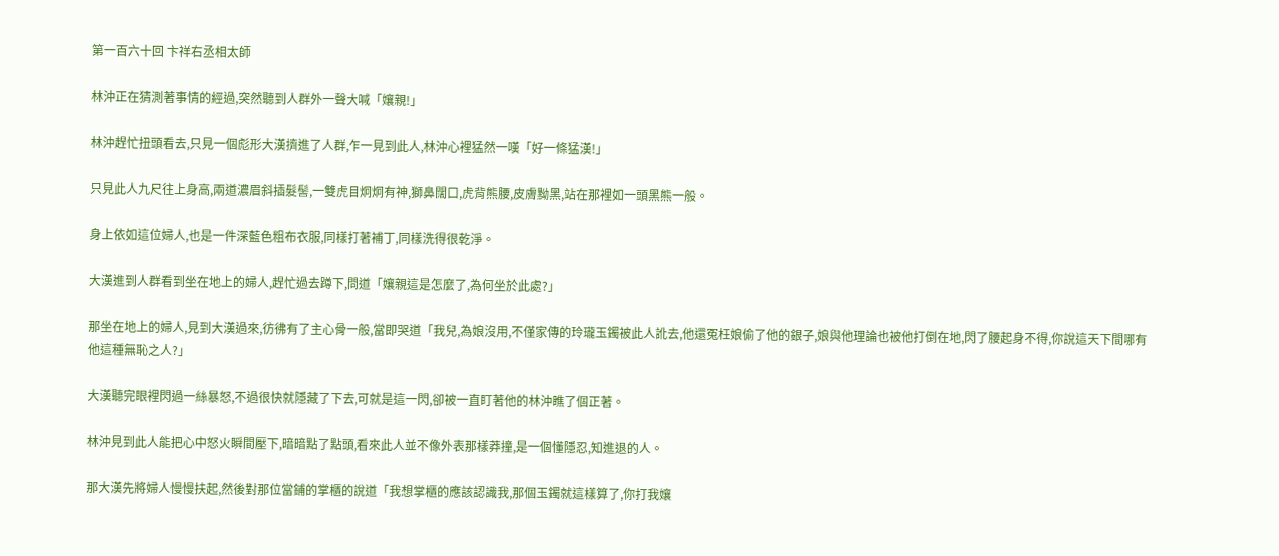第一百六十回 卞祥右丞相太師

林沖正在猜測著事情的經過,突然聽到人群外一聲大喊「孃親!」

林沖趕忙扭頭看去,只見一個彪形大漢擠進了人群,乍一見到此人,林沖心裡猛然一嘆「好一條猛漢!」

只見此人九尺往上身高,兩道濃眉斜插髮髻,一雙虎目炯炯有神,獅鼻闊口,虎背熊腰,皮膚黝黑,站在那裡如一頭黑熊一般。

身上依如這位婦人,也是一件深藍色粗布衣服,同樣打著補丁,同樣洗得很乾淨。

大漢進到人群看到坐在地上的婦人,趕忙過去蹲下,問道「孃親這是怎麼了,為何坐於此處?」

那坐在地上的婦人,見到大漢過來,彷彿有了主心骨一般,當即哭道「我兒,為娘沒用,不僅家傳的玲瓏玉鐲被此人訛去,他還冤枉娘偷了他的銀子,娘與他理論也被他打倒在地,閃了腰起身不得,你說這天下間哪有他這種無恥之人?」

大漢聽完眼裡閃過一絲暴怒,不過很快就隱藏了下去,可就是這一閃,卻被一直盯著他的林沖瞧了個正著。

林沖見到此人能把心中怒火瞬間壓下,暗暗點了點頭,看來此人並不像外表那樣莽撞,是一個懂隱忍,知進退的人。

那大漢先將婦人慢慢扶起,然後對那位當鋪的掌櫃的說道「我想掌櫃的應該認識我,那個玉鐲就這樣算了,你打我孃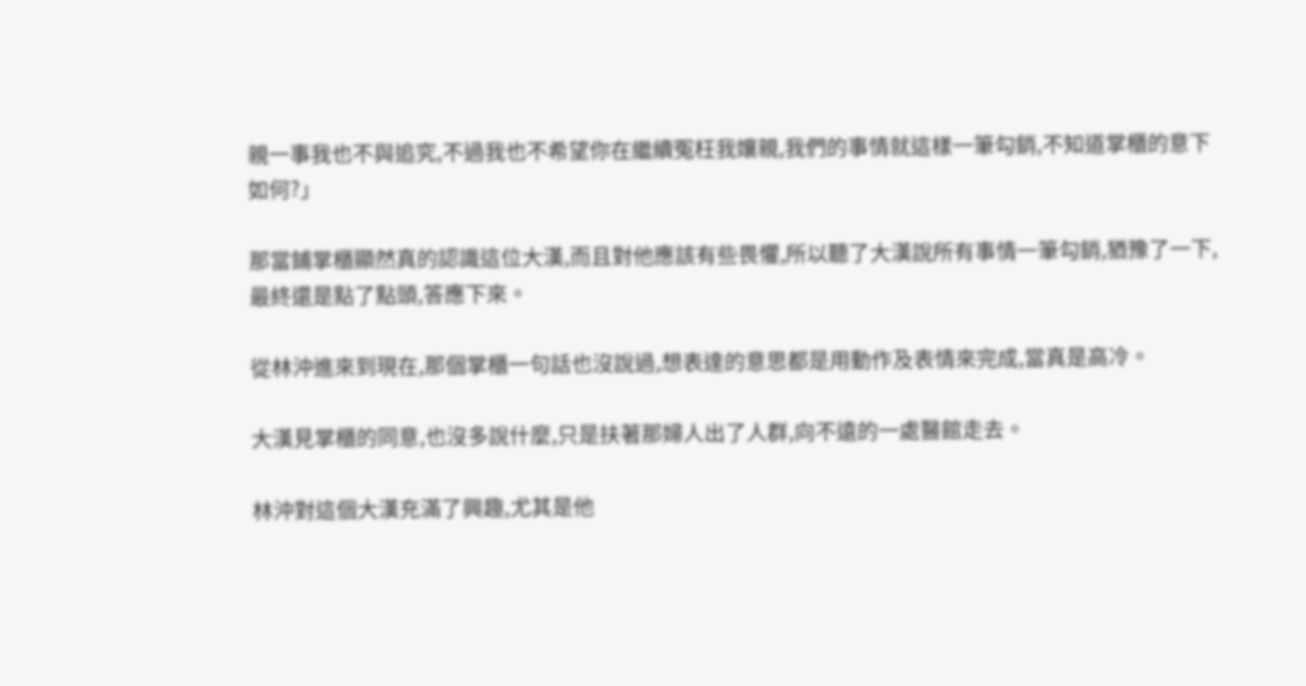親一事我也不與追究,不過我也不希望你在繼續冤枉我孃親,我們的事情就這樣一筆勾銷,不知道掌櫃的意下如何?」

那當鋪掌櫃顯然真的認識這位大漢,而且對他應該有些畏懼,所以聽了大漢說所有事情一筆勾銷,猶豫了一下,最終還是點了點頭,答應下來。

從林沖進來到現在,那個掌櫃一句話也沒說過,想表達的意思都是用動作及表情來完成,當真是高冷。

大漢見掌櫃的同意,也沒多說什麼,只是扶著那婦人出了人群,向不遠的一處醫館走去。

林沖對這個大漢充滿了興趣,尤其是他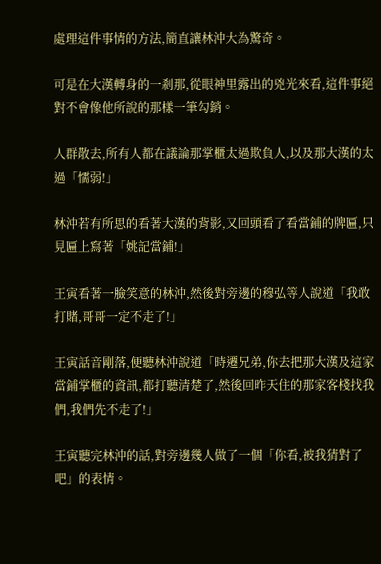處理這件事情的方法,簡直讓林沖大為驚奇。

可是在大漢轉身的一剎那,從眼神里露出的兇光來看,這件事絕對不會像他所說的那樣一筆勾銷。

人群散去,所有人都在議論那掌櫃太過欺負人,以及那大漢的太過「懦弱!」

林沖若有所思的看著大漢的背影,又回頭看了看當鋪的牌匾,只見匾上寫著「姚記當鋪!」

王寅看著一臉笑意的林沖,然後對旁邊的穆弘等人說道「我敢打賭,哥哥一定不走了!」

王寅話音剛落,便聽林沖說道「時遷兄弟,你去把那大漢及這家當鋪掌櫃的資訊,都打聽清楚了,然後回昨天住的那家客棧找我們,我們先不走了!」

王寅聽完林沖的話,對旁邊幾人做了一個「你看,被我猜對了吧」的表情。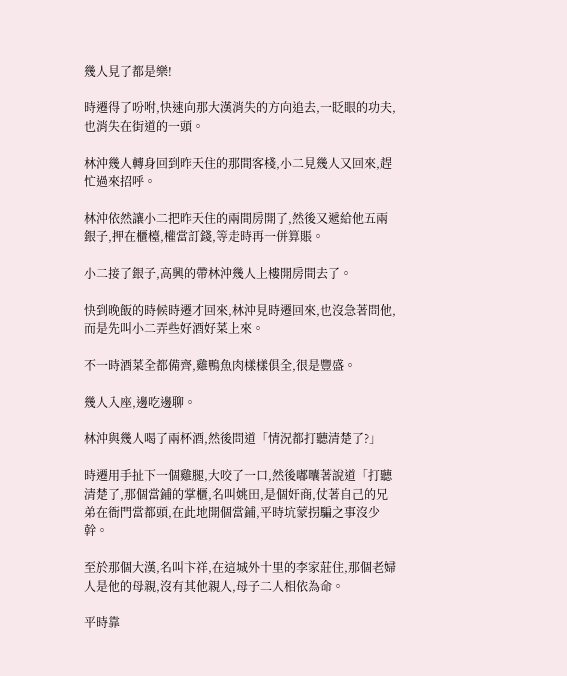幾人見了都是樂!

時遷得了吩咐,快速向那大漢消失的方向追去,一眨眼的功夫,也消失在街道的一頭。

林沖幾人轉身回到昨天住的那間客棧,小二見幾人又回來,趕忙過來招呼。

林沖依然讓小二把昨天住的兩間房開了,然後又遞給他五兩銀子,押在櫃檯,權當訂錢,等走時再一併算賬。

小二接了銀子,高興的帶林沖幾人上樓開房間去了。

快到晚飯的時候時遷才回來,林沖見時遷回來,也沒急著問他,而是先叫小二弄些好酒好菜上來。

不一時酒菜全都備齊,雞鴨魚肉樣樣俱全,很是豐盛。

幾人入座,邊吃邊聊。

林沖與幾人喝了兩杯酒,然後問道「情況都打聽清楚了?」

時遷用手扯下一個雞腿,大咬了一口,然後嘟囔著說道「打聽清楚了,那個當鋪的掌櫃,名叫姚田,是個奸商,仗著自己的兄弟在衙門當都頭,在此地開個當鋪,平時坑蒙拐騙之事沒少幹。

至於那個大漢,名叫卞祥,在這城外十里的李家莊住,那個老婦人是他的母親,沒有其他親人,母子二人相依為命。

平時靠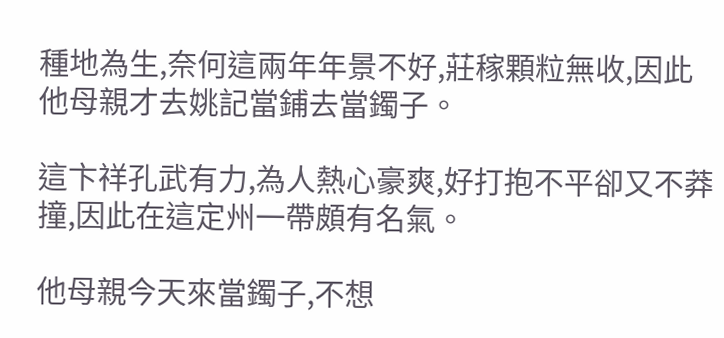種地為生,奈何這兩年年景不好,莊稼顆粒無收,因此他母親才去姚記當鋪去當鐲子。

這卞祥孔武有力,為人熱心豪爽,好打抱不平卻又不莽撞,因此在這定州一帶頗有名氣。

他母親今天來當鐲子,不想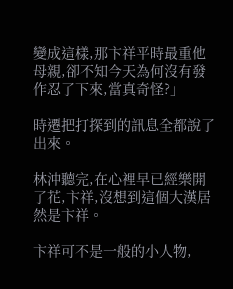變成這樣,那卞祥平時最重他母親,卻不知今天為何沒有發作忍了下來,當真奇怪?」

時遷把打探到的訊息全都說了出來。

林沖聽完,在心裡早已經樂開了花,卞祥,沒想到這個大漢居然是卞祥。

卞祥可不是一般的小人物,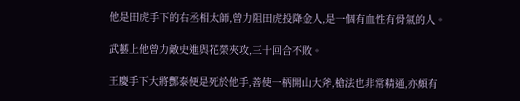他是田虎手下的右丞相太師,曾力阻田虎投降金人,是一個有血性有骨氣的人。

武藝上他曾力敵史進與花榮夾攻,三十回合不敗。

王慶手下大將酆泰便是死於他手,善使一柄開山大斧,槍法也非常精通,亦頗有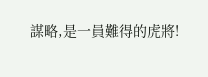謀略,是一員難得的虎將!